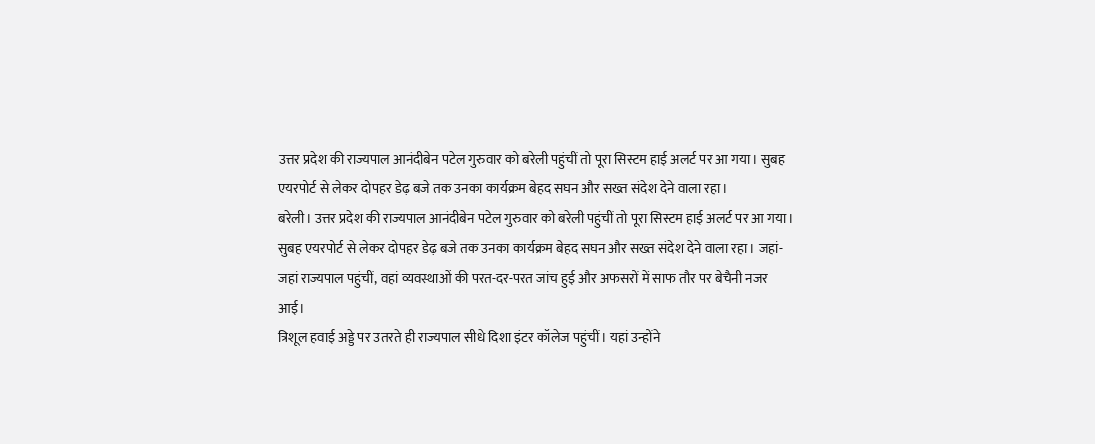उत्तर प्रदेश की राज्यपाल आनंदीबेन पटेल गुरुवार को बरेली पहुंचीं तो पूरा सिस्टम हाई अलर्ट पर आ गया। सुबह एयरपोर्ट से लेकर दोपहर डेढ़ बजे तक उनका कार्यक्रम बेहद सघन और सख्त संदेश देने वाला रहा।
बरेली। उत्तर प्रदेश की राज्यपाल आनंदीबेन पटेल गुरुवार को बरेली पहुंचीं तो पूरा सिस्टम हाई अलर्ट पर आ गया। सुबह एयरपोर्ट से लेकर दोपहर डेढ़ बजे तक उनका कार्यक्रम बेहद सघन और सख्त संदेश देने वाला रहा। जहां-जहां राज्यपाल पहुंचीं, वहां व्यवस्थाओं की परत-दर-परत जांच हुई और अफसरों में साफ तौर पर बेचैनी नजर आई।
त्रिशूल हवाई अड्डे पर उतरते ही राज्यपाल सीधे दिशा इंटर कॉलेज पहुंचीं। यहां उन्होंने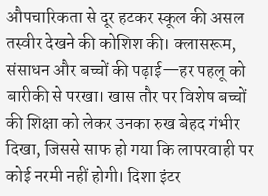औपचारिकता से दूर हटकर स्कूल की असल तस्वीर देखने की कोशिश की। क्लासरूम, संसाधन और बच्चों की पढ़ाई—हर पहलू को बारीकी से परखा। खास तौर पर विशेष बच्चों की शिक्षा को लेकर उनका रुख बेहद गंभीर दिखा, जिससे साफ हो गया कि लापरवाही पर कोई नरमी नहीं होगी। दिशा इंटर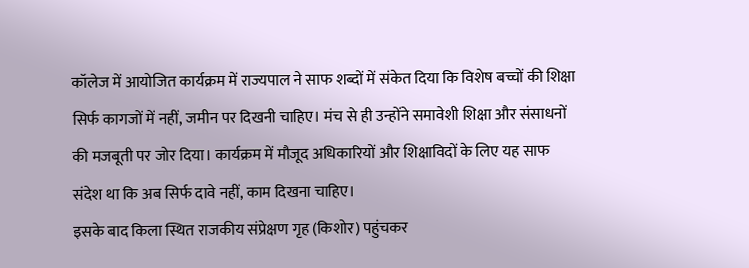कॉलेज में आयोजित कार्यक्रम में राज्यपाल ने साफ शब्दों में संकेत दिया कि विशेष बच्चों की शिक्षा सिर्फ कागजों में नहीं, जमीन पर दिखनी चाहिए। मंच से ही उन्होंने समावेशी शिक्षा और संसाधनों की मजबूती पर जोर दिया। कार्यक्रम में मौजूद अधिकारियों और शिक्षाविदों के लिए यह साफ संदेश था कि अब सिर्फ दावे नहीं, काम दिखना चाहिए।
इसके बाद किला स्थित राजकीय संप्रेक्षण गृह (किशोर) पहुंचकर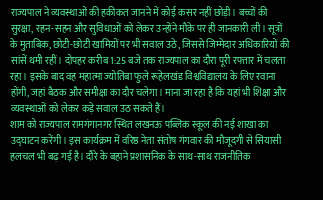राज्यपाल ने व्यवस्थाओं की हकीकत जानने में कोई कसर नहीं छोड़ी। बच्चों की सुरक्षा, रहन-सहन और सुविधाओं को लेकर उन्होंने मौके पर ही जानकारी ली। सूत्रों के मुताबिक, छोटी-छोटी खामियों पर भी सवाल उठे, जिससे जिम्मेदार अधिकारियों की सांसें थमी रहीं। दोपहर करीब 1:25 बजे तक राज्यपाल का दौरा पूरी रफ्तार में चलता रहा। इसके बाद वह महात्मा ज्योतिबा फुले रूहेलखंड विश्वविद्यालय के लिए रवाना होंगी, जहां बैठक और समीक्षा का दौर चलेगा। माना जा रहा है कि यहां भी शिक्षा और व्यवस्थाओं को लेकर कड़े सवाल उठ सकते हैं।
शाम को राज्यपाल रामगंगानगर स्थित लखनऊ पब्लिक स्कूल की नई शाखा का उद्घाटन करेंगी। इस कार्यक्रम में वरिष्ठ नेता संतोष गंगवार की मौजूदगी से सियासी हलचल भी बढ़ गई है। दौरे के बहाने प्रशासनिक के साथ-साथ राजनीतिक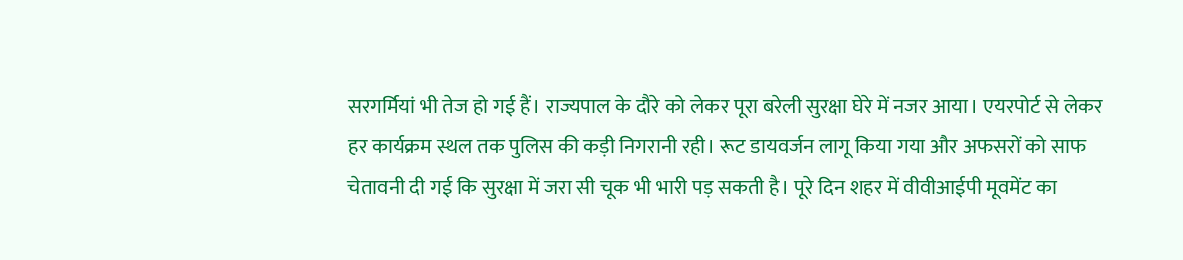सरगर्मियां भी तेज हो गई हैं। राज्यपाल के दौरे को लेकर पूरा बरेली सुरक्षा घेरे में नजर आया। एयरपोर्ट से लेकर हर कार्यक्रम स्थल तक पुलिस की कड़ी निगरानी रही। रूट डायवर्जन लागू किया गया और अफसरों को साफ चेतावनी दी गई कि सुरक्षा में जरा सी चूक भी भारी पड़ सकती है। पूरे दिन शहर में वीवीआईपी मूवमेंट का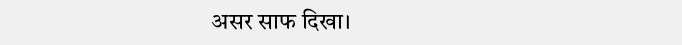असर साफ दिखा।